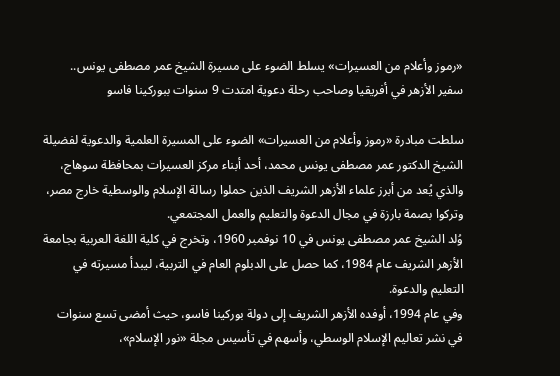«رموز وأعلام من العسيرات» يسلط الضوء على مسيرة الشيخ عمر مصطفى يونس.. سفير الأزهر في أفريقيا وصاحب رحلة دعوية امتدت 9 سنوات ببوركينا فاسو

سلطت مبادرة «رموز وأعلام من العسيرات» الضوء على المسيرة العلمية والدعوية لفضيلة الشيخ الدكتور عمر مصطفى يونس محمد، أحد أبناء مركز العسيرات بمحافظة سوهاج، والذي يُعد من أبرز علماء الأزهر الشريف الذين حملوا رسالة الإسلام والوسطية خارج مصر، وتركوا بصمة بارزة في مجال الدعوة والتعليم والعمل المجتمعي.
وُلد الشيخ عمر مصطفى يونس في 10 نوفمبر 1960، وتخرج في كلية اللغة العربية بجامعة الأزهر الشريف عام 1984، كما حصل على الدبلوم العام في التربية، ليبدأ مسيرته في التعليم والدعوة.
وفي عام 1994، أوفده الأزهر الشريف إلى دولة بوركينا فاسو، حيث أمضى تسع سنوات في نشر تعاليم الإسلام الوسطي، وأسهم في تأسيس مجلة «نور الإسلام»،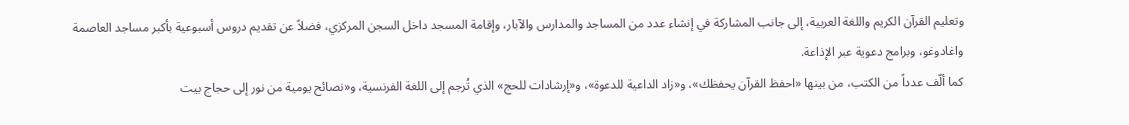وتعليم القرآن الكريم واللغة العربية، إلى جانب المشاركة في إنشاء عدد من المساجد والمدارس والآبار، وإقامة المسجد داخل السجن المركزي، فضلاً عن تقديم دروس أسبوعية بأكبر مساجد العاصمة واغادوغو، وبرامج دعوية عبر الإذاعة.
كما ألّف عدداً من الكتب، من بينها «احفظ القرآن يحفظك»، و«زاد الداعية للدعوة»، و«إرشادات للحج» الذي تُرجم إلى اللغة الفرنسية، و«نصائح يومية من نور إلى حجاج بيت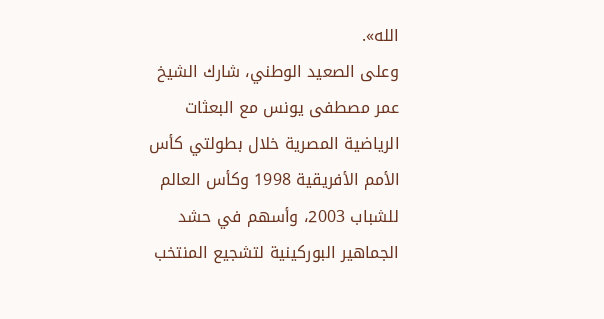الله».
وعلى الصعيد الوطني، شارك الشيخ عمر مصطفى يونس مع البعثات الرياضية المصرية خلال بطولتي كأس الأمم الأفريقية 1998 وكأس العالم للشباب 2003، وأسهم في حشد الجماهير البوركينية لتشجيع المنتخب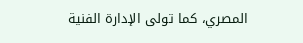المصري، كما تولى الإدارة الفنية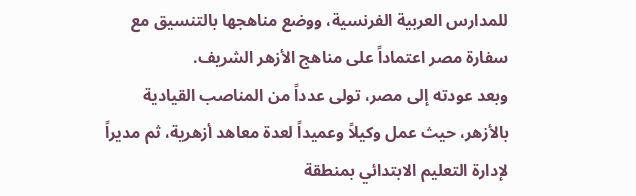للمدارس العربية الفرنسية، ووضع مناهجها بالتنسيق مع سفارة مصر اعتماداً على مناهج الأزهر الشريف.
وبعد عودته إلى مصر، تولى عدداً من المناصب القيادية بالأزهر، حيث عمل وكيلاً وعميداً لعدة معاهد أزهرية، ثم مديراً لإدارة التعليم الابتدائي بمنطقة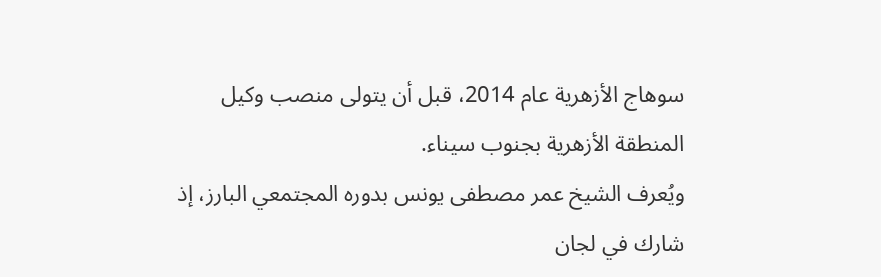سوهاج الأزهرية عام 2014، قبل أن يتولى منصب وكيل المنطقة الأزهرية بجنوب سيناء.
ويُعرف الشيخ عمر مصطفى يونس بدوره المجتمعي البارز، إذ شارك في لجان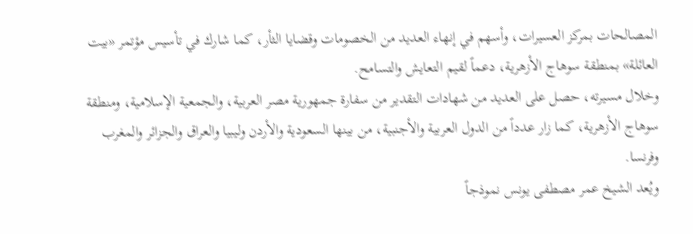المصالحات بمركز العسيرات، وأسهم في إنهاء العديد من الخصومات وقضايا الثأر، كما شارك في تأسيس مؤتمر «بيت العائلة» بمنطقة سوهاج الأزهرية، دعماً لقيم التعايش والتسامح.
وخلال مسيرته، حصل على العديد من شهادات التقدير من سفارة جمهورية مصر العربية، والجمعية الإسلامية، ومنطقة سوهاج الأزهرية، كما زار عدداً من الدول العربية والأجنبية، من بينها السعودية والأردن وليبيا والعراق والجزائر والمغرب وفرنسا.
ويُعد الشيخ عمر مصطفى يونس نموذجاً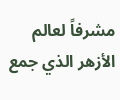مشرفاً لعالم الأزهر الذي جمع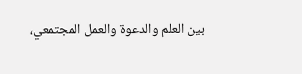بين العلم والدعوة والعمل المجتمعي،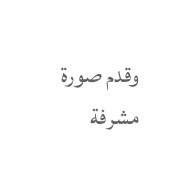وقدم صورة مشرفة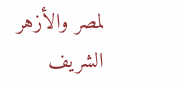لمصر والأزهر الشريف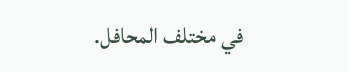في مختلف المحافل.